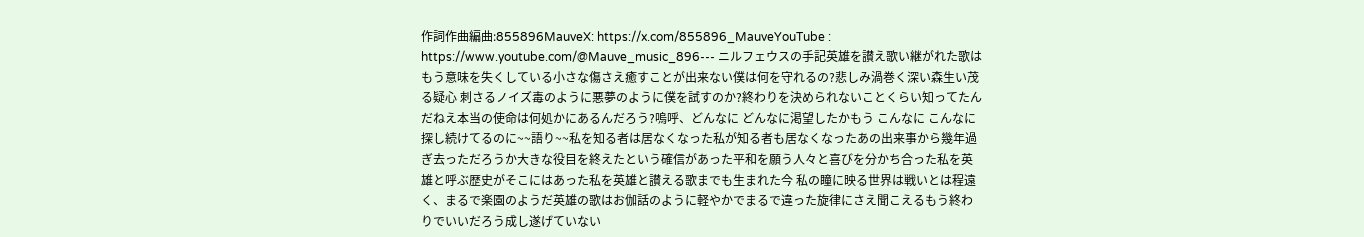作詞作曲編曲:855896MauveX: https://x.com/855896_MauveYouTube : https://www.youtube.com/@Mauve_music_896--- ニルフェウスの手記英雄を讃え歌い継がれた歌はもう意味を失くしている小さな傷さえ癒すことが出来ない僕は何を守れるの?悲しみ渦巻く深い森生い茂る疑心 刺さるノイズ毒のように悪夢のように僕を試すのか?終わりを決められないことくらい知ってたんだねえ本当の使命は何処かにあるんだろう?嗚呼、どんなに どんなに渇望したかもう こんなに こんなに探し続けてるのに~~語り~~私を知る者は居なくなった私が知る者も居なくなったあの出来事から幾年過ぎ去っただろうか大きな役目を終えたという確信があった平和を願う人々と喜びを分かち合った私を英雄と呼ぶ歴史がそこにはあった私を英雄と讃える歌までも生まれた今 私の瞳に映る世界は戦いとは程遠く、まるで楽園のようだ英雄の歌はお伽話のように軽やかでまるで違った旋律にさえ聞こえるもう終わりでいいだろう成し遂げていない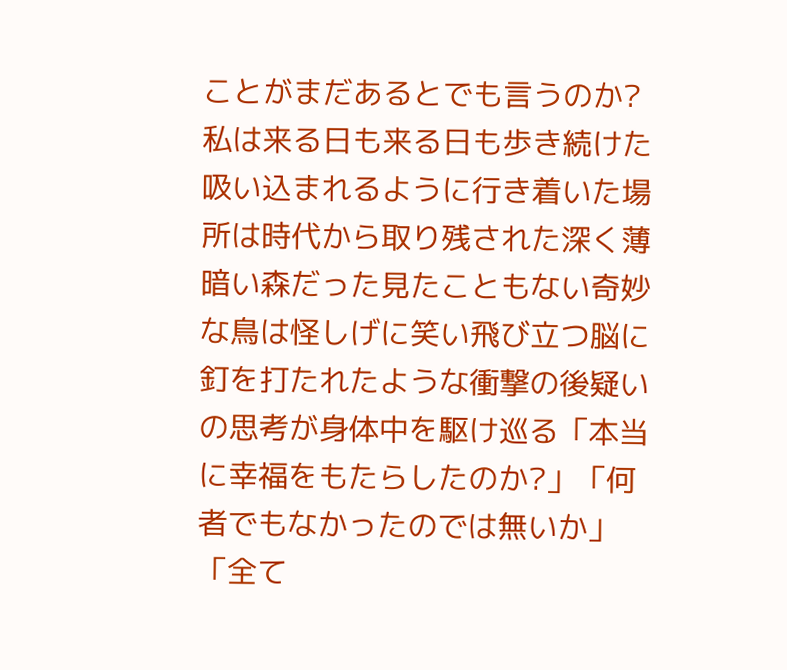ことがまだあるとでも言うのか?私は来る日も来る日も歩き続けた吸い込まれるように行き着いた場所は時代から取り残された深く薄暗い森だった見たこともない奇妙な鳥は怪しげに笑い飛び立つ脳に釘を打たれたような衝撃の後疑いの思考が身体中を駆け巡る「本当に幸福をもたらしたのか?」「何者でもなかったのでは無いか」「全て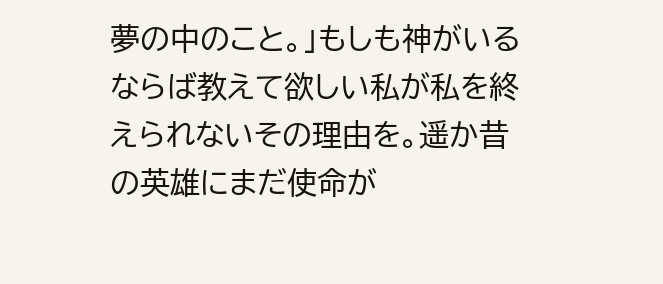夢の中のこと。」もしも神がいるならば教えて欲しい私が私を終えられないその理由を。遥か昔の英雄にまだ使命が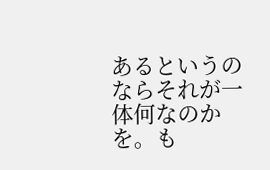あるというのならそれが一体何なのかを。も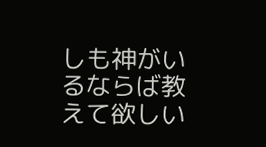しも神がいるならば教えて欲しい